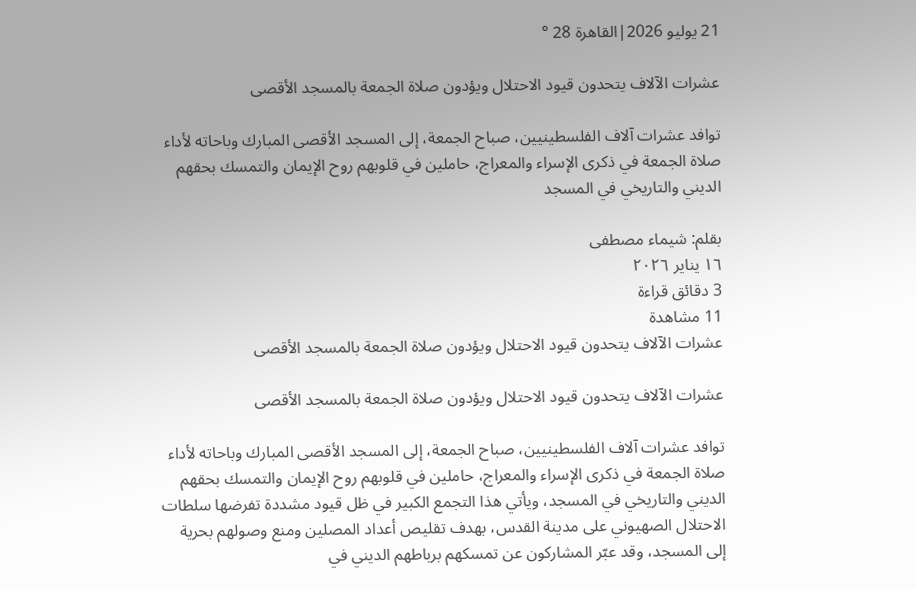21 يوليو 2026|القاهرة 28 °

عشرات الآلاف يتحدون قيود الاحتلال ويؤدون صلاة الجمعة بالمسجد الأقصى

توافد عشرات آلاف الفلسطينيين، صباح الجمعة، إلى المسجد الأقصى المبارك وباحاته لأداء صلاة الجمعة في ذكرى الإسراء والمعراج، حاملين في قلوبهم روح الإيمان والتمسك بحقهم الديني والتاريخي في المسجد

بقلم: شيماء مصطفى
١٦ يناير ٢٠٢٦
3 دقائق قراءة
11 مشاهدة
عشرات الآلاف يتحدون قيود الاحتلال ويؤدون صلاة الجمعة بالمسجد الأقصى

عشرات الآلاف يتحدون قيود الاحتلال ويؤدون صلاة الجمعة بالمسجد الأقصى

توافد عشرات آلاف الفلسطينيين، صباح الجمعة، إلى المسجد الأقصى المبارك وباحاته لأداء صلاة الجمعة في ذكرى الإسراء والمعراج، حاملين في قلوبهم روح الإيمان والتمسك بحقهم الديني والتاريخي في المسجد، ويأتي هذا التجمع الكبير في ظل قيود مشددة تفرضها سلطات الاحتلال الصهيوني على مدينة القدس، بهدف تقليص أعداد المصلين ومنع وصولهم بحرية إلى المسجد، وقد عبّر المشاركون عن تمسكهم برباطهم الديني في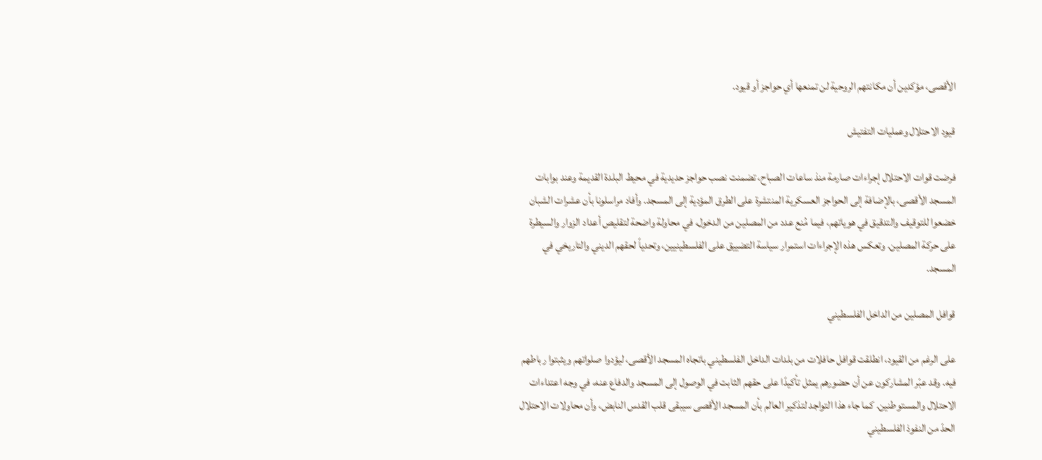الأقصى، مؤكدين أن مكانتهم الروحية لن تمنعها أي حواجز أو قيود.

قيود الاحتلال وعمليات التفتيش

فرضت قوات الاحتلال إجراءات صارمة منذ ساعات الصباح، تضمنت نصب حواجز حديدية في محيط البلدة القديمة وعند بوابات المسجد الأقصى، بالإضافة إلى الحواجز العسكرية المنتشرة على الطرق المؤدية إلى المسجد. وأفاد مراسلونا بأن عشرات الشبان خضعوا للتوقيف والتدقيق في هوياتهم، فيما مُنع عدد من المصلين من الدخول، في محاولة واضحة لتقليص أعداد الزوار والسيطرة على حركة المصلين. وتعكس هذه الإجراءات استمرار سياسة التضييق على الفلسطينيين، وتحدياً لحقهم الديني والتاريخي في المسجد.

قوافل المصلين من الداخل الفلسطيني

على الرغم من القيود، انطلقت قوافل حافلات من بلدات الداخل الفلسطيني باتجاه المسجد الأقصى، ليؤدوا صلواتهم ويثبتوا رباطهم فيه. وقد عبّر المشاركون عن أن حضورهم يمثل تأكيدًا على حقهم الثابت في الوصول إلى المسجد والدفاع عنه، في وجه اعتداءات الاحتلال والمستوطنين. كما جاء هذا التواجد لتذكير العالم بأن المسجد الأقصى سيبقى قلب القدس النابض، وأن محاولات الاحتلال الحدّ من النفوذ الفلسطيني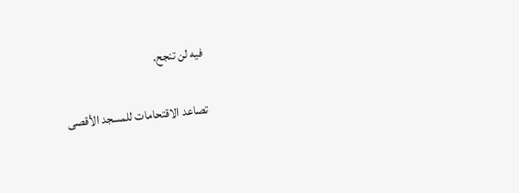فيه لن تنجح.

تصاعد الاقتحامات للمسجد الأقصى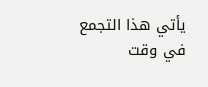يأتي هذا التجمع في وقت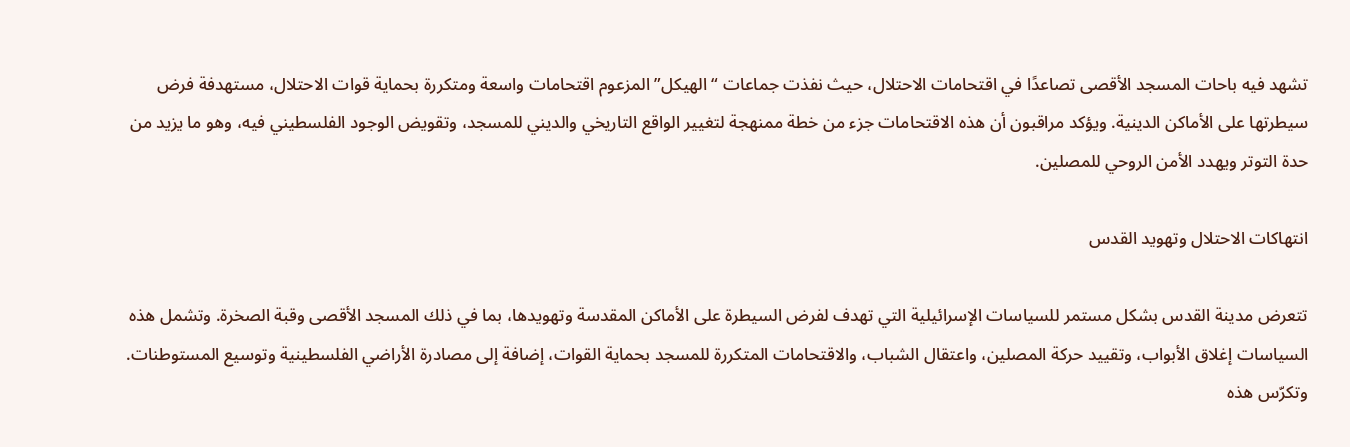تشهد فيه باحات المسجد الأقصى تصاعدًا في اقتحامات الاحتلال، حيث نفذت جماعات “الهيكل” المزعوم اقتحامات واسعة ومتكررة بحماية قوات الاحتلال، مستهدفة فرض سيطرتها على الأماكن الدينية. ويؤكد مراقبون أن هذه الاقتحامات جزء من خطة ممنهجة لتغيير الواقع التاريخي والديني للمسجد، وتقويض الوجود الفلسطيني فيه، وهو ما يزيد من حدة التوتر ويهدد الأمن الروحي للمصلين.

انتهاكات الاحتلال وتهويد القدس

تتعرض مدينة القدس بشكل مستمر للسياسات الإسرائيلية التي تهدف لفرض السيطرة على الأماكن المقدسة وتهويدها، بما في ذلك المسجد الأقصى وقبة الصخرة. وتشمل هذه السياسات إغلاق الأبواب، وتقييد حركة المصلين، واعتقال الشباب، والاقتحامات المتكررة للمسجد بحماية القوات، إضافة إلى مصادرة الأراضي الفلسطينية وتوسيع المستوطنات. وتكرّس هذه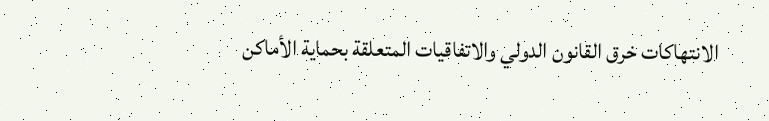الانتهاكات خرق القانون الدولي والاتفاقيات المتعلقة بحماية الأماكن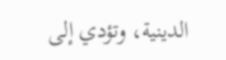الدينية، وتؤدي إلى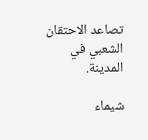تصاعد الاحتقان الشعبي في المدينة.

شيماء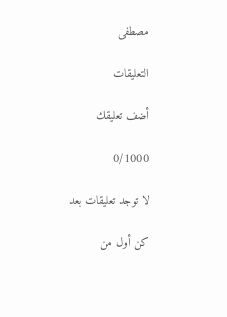مصطفى

التعليقات

أضف تعليقك

0/1000

لا توجد تعليقات بعد

كن أول من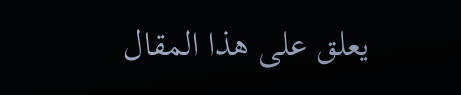يعلق على هذا المقال